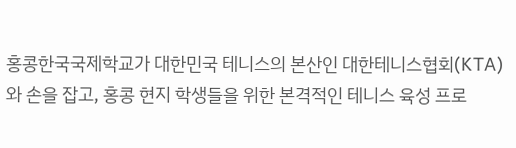홍콩한국국제학교가 대한민국 테니스의 본산인 대한테니스협회(KTA)와 손을 잡고, 홍콩 현지 학생들을 위한 본격적인 테니스 육성 프로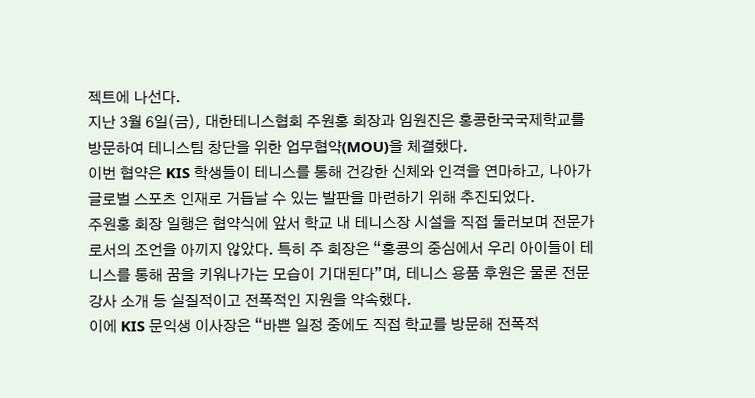젝트에 나선다.
지난 3월 6일(금), 대한테니스협회 주원홍 회장과 임원진은 홍콩한국국제학교를 방문하여 테니스팀 창단을 위한 업무협약(MOU)을 체결했다.
이번 협약은 KIS 학생들이 테니스를 통해 건강한 신체와 인격을 연마하고, 나아가 글로벌 스포츠 인재로 거듭날 수 있는 발판을 마련하기 위해 추진되었다.
주원홍 회장 일행은 협약식에 앞서 학교 내 테니스장 시설을 직접 둘러보며 전문가로서의 조언을 아끼지 않았다. 특히 주 회장은 “홍콩의 중심에서 우리 아이들이 테니스를 통해 꿈을 키워나가는 모습이 기대된다”며, 테니스 용품 후원은 물론 전문 강사 소개 등 실질적이고 전폭적인 지원을 약속했다.
이에 KIS 문익생 이사장은 “바쁜 일정 중에도 직접 학교를 방문해 전폭적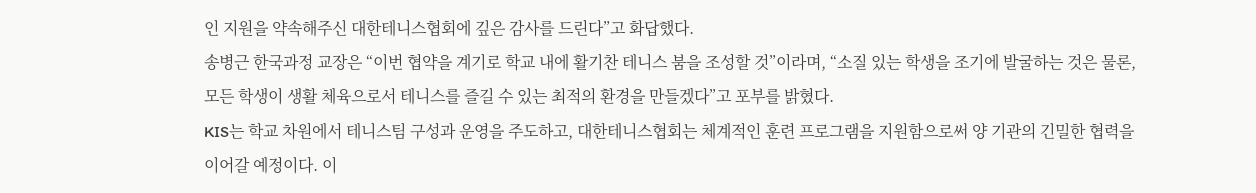인 지원을 약속해주신 대한테니스협회에 깊은 감사를 드린다”고 화답했다.
송병근 한국과정 교장은 “이번 협약을 계기로 학교 내에 활기찬 테니스 붐을 조성할 것”이라며, “소질 있는 학생을 조기에 발굴하는 것은 물론, 모든 학생이 생활 체육으로서 테니스를 즐길 수 있는 최적의 환경을 만들겠다”고 포부를 밝혔다.
KIS는 학교 차원에서 테니스팀 구성과 운영을 주도하고, 대한테니스협회는 체계적인 훈련 프로그램을 지원함으로써 양 기관의 긴밀한 협력을 이어갈 예정이다. 이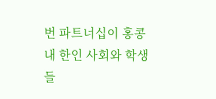번 파트너십이 홍콩 내 한인 사회와 학생들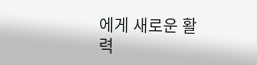에게 새로운 활력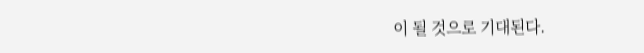이 될 것으로 기대된다.